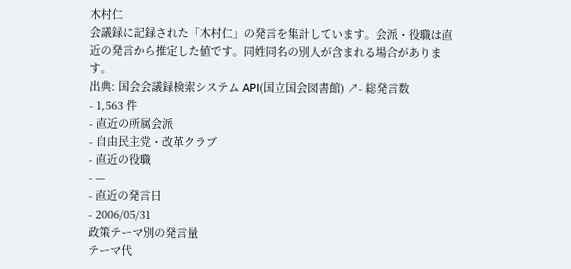木村仁
会議録に記録された「木村仁」の発言を集計しています。会派・役職は直近の発言から推定した値です。同姓同名の別人が含まれる場合があります。
出典: 国会会議録検索システム API(国立国会図書館) ↗- 総発言数
- 1,563 件
- 直近の所属会派
- 自由民主党・改革クラブ
- 直近の役職
- —
- 直近の発言日
- 2006/05/31
政策テーマ別の発言量
テーマ代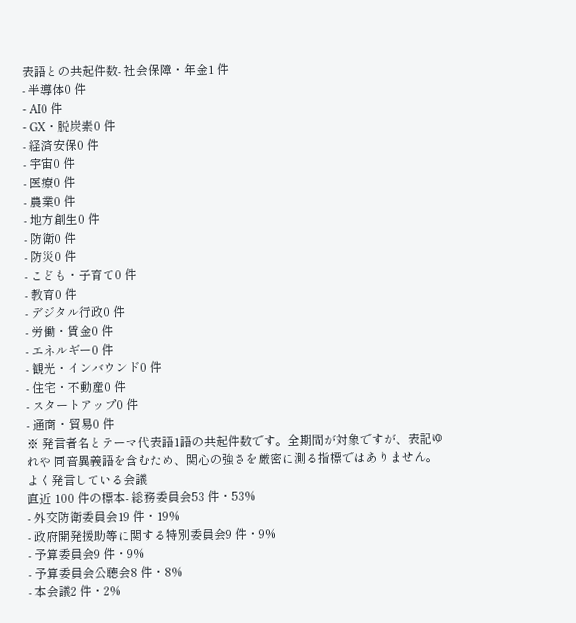表語との共起件数- 社会保障・年金1 件
- 半導体0 件
- AI0 件
- GX・脱炭素0 件
- 経済安保0 件
- 宇宙0 件
- 医療0 件
- 農業0 件
- 地方創生0 件
- 防衛0 件
- 防災0 件
- こども・子育て0 件
- 教育0 件
- デジタル行政0 件
- 労働・賃金0 件
- エネルギー0 件
- 観光・インバウンド0 件
- 住宅・不動産0 件
- スタートアップ0 件
- 通商・貿易0 件
※ 発言者名とテーマ代表語1語の共起件数です。全期間が対象ですが、表記ゆれや 同音異義語を含むため、関心の強さを厳密に測る指標ではありません。
よく発言している会議
直近 100 件の標本- 総務委員会53 件・53%
- 外交防衛委員会19 件・19%
- 政府開発援助等に関する特別委員会9 件・9%
- 予算委員会9 件・9%
- 予算委員会公聴会8 件・8%
- 本会議2 件・2%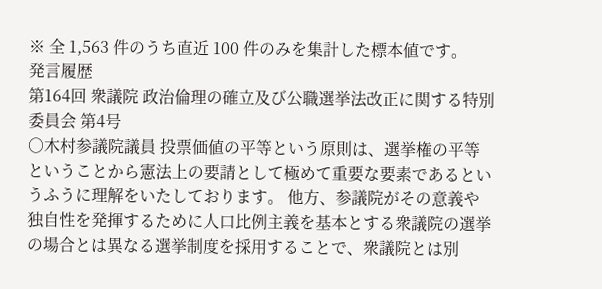※ 全 1,563 件のうち直近 100 件のみを集計した標本値です。
発言履歴
第164回 衆議院 政治倫理の確立及び公職選挙法改正に関する特別委員会 第4号
○木村参議院議員 投票価値の平等という原則は、選挙権の平等ということから憲法上の要請として極めて重要な要素であるというふうに理解をいたしております。 他方、参議院がその意義や独自性を発揮するために人口比例主義を基本とする衆議院の選挙の場合とは異なる選挙制度を採用することで、衆議院とは別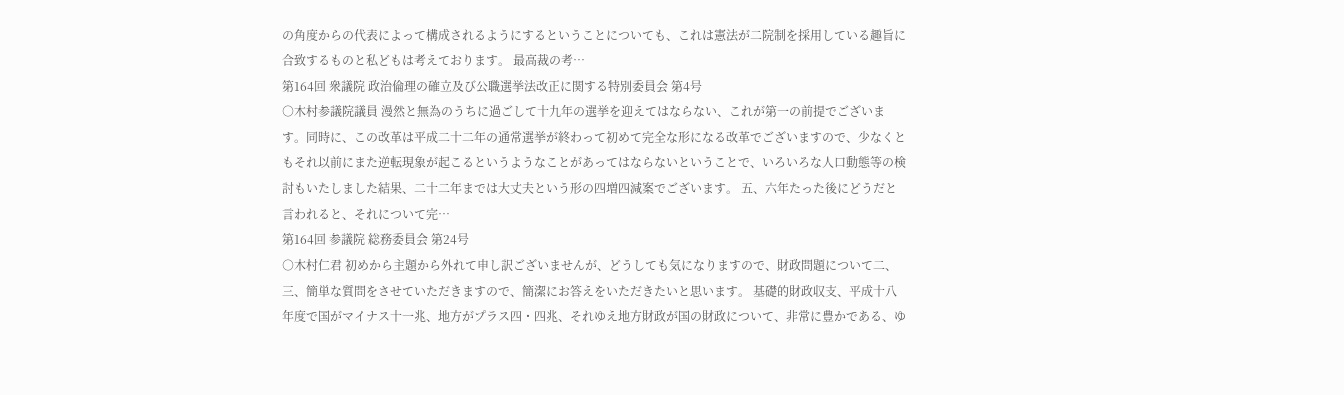の角度からの代表によって構成されるようにするということについても、これは憲法が二院制を採用している趣旨に合致するものと私どもは考えております。 最高裁の考…
第164回 衆議院 政治倫理の確立及び公職選挙法改正に関する特別委員会 第4号
○木村参議院議員 漫然と無為のうちに過ごして十九年の選挙を迎えてはならない、これが第一の前提でございます。同時に、この改革は平成二十二年の通常選挙が終わって初めて完全な形になる改革でございますので、少なくともそれ以前にまた逆転現象が起こるというようなことがあってはならないということで、いろいろな人口動態等の検討もいたしました結果、二十二年までは大丈夫という形の四増四減案でございます。 五、六年たった後にどうだと言われると、それについて完…
第164回 参議院 総務委員会 第24号
○木村仁君 初めから主題から外れて申し訳ございませんが、どうしても気になりますので、財政問題について二、三、簡単な質問をさせていただきますので、簡潔にお答えをいただきたいと思います。 基礎的財政収支、平成十八年度で国がマイナス十一兆、地方がプラス四・四兆、それゆえ地方財政が国の財政について、非常に豊かである、ゆ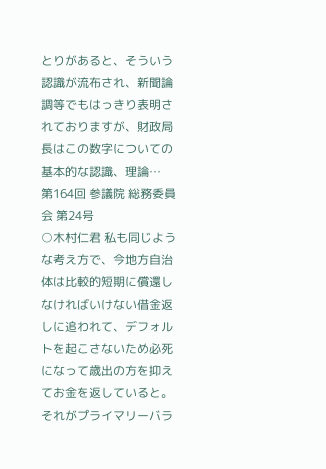とりがあると、そういう認識が流布され、新聞論調等でもはっきり表明されておりますが、財政局長はこの数字についての基本的な認識、理論…
第164回 参議院 総務委員会 第24号
○木村仁君 私も同じような考え方で、今地方自治体は比較的短期に償還しなければいけない借金返しに追われて、デフォルトを起こさないため必死になって歳出の方を抑えてお金を返していると。それがプライマリーバラ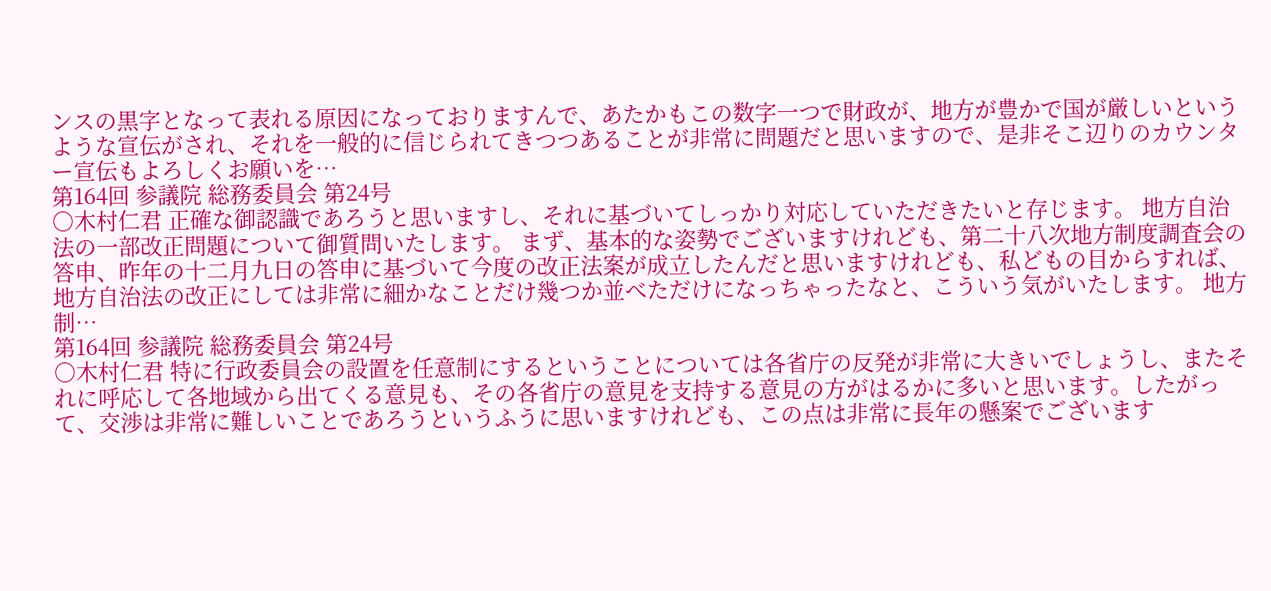ンスの黒字となって表れる原因になっておりますんで、あたかもこの数字一つで財政が、地方が豊かで国が厳しいというような宣伝がされ、それを一般的に信じられてきつつあることが非常に問題だと思いますので、是非そこ辺りのカウンター宣伝もよろしくお願いを…
第164回 参議院 総務委員会 第24号
○木村仁君 正確な御認識であろうと思いますし、それに基づいてしっかり対応していただきたいと存じます。 地方自治法の一部改正問題について御質問いたします。 まず、基本的な姿勢でございますけれども、第二十八次地方制度調査会の答申、昨年の十二月九日の答申に基づいて今度の改正法案が成立したんだと思いますけれども、私どもの目からすれば、地方自治法の改正にしては非常に細かなことだけ幾つか並べただけになっちゃったなと、こういう気がいたします。 地方制…
第164回 参議院 総務委員会 第24号
○木村仁君 特に行政委員会の設置を任意制にするということについては各省庁の反発が非常に大きいでしょうし、またそれに呼応して各地域から出てくる意見も、その各省庁の意見を支持する意見の方がはるかに多いと思います。したがって、交渉は非常に難しいことであろうというふうに思いますけれども、この点は非常に長年の懸案でございます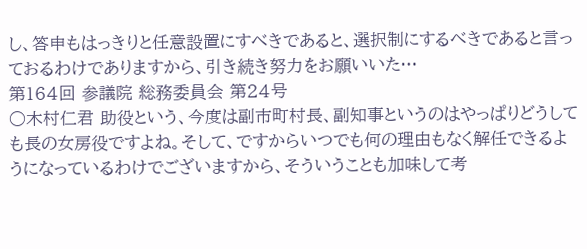し、答申もはっきりと任意設置にすべきであると、選択制にするべきであると言っておるわけでありますから、引き続き努力をお願いいた…
第164回 参議院 総務委員会 第24号
○木村仁君 助役という、今度は副市町村長、副知事というのはやっぱりどうしても長の女房役ですよね。そして、ですからいつでも何の理由もなく解任できるようになっているわけでございますから、そういうことも加味して考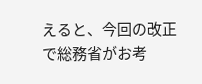えると、今回の改正で総務省がお考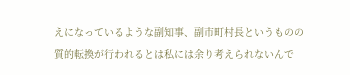えになっているような副知事、副市町村長というものの質的転換が行われるとは私には余り考えられないんで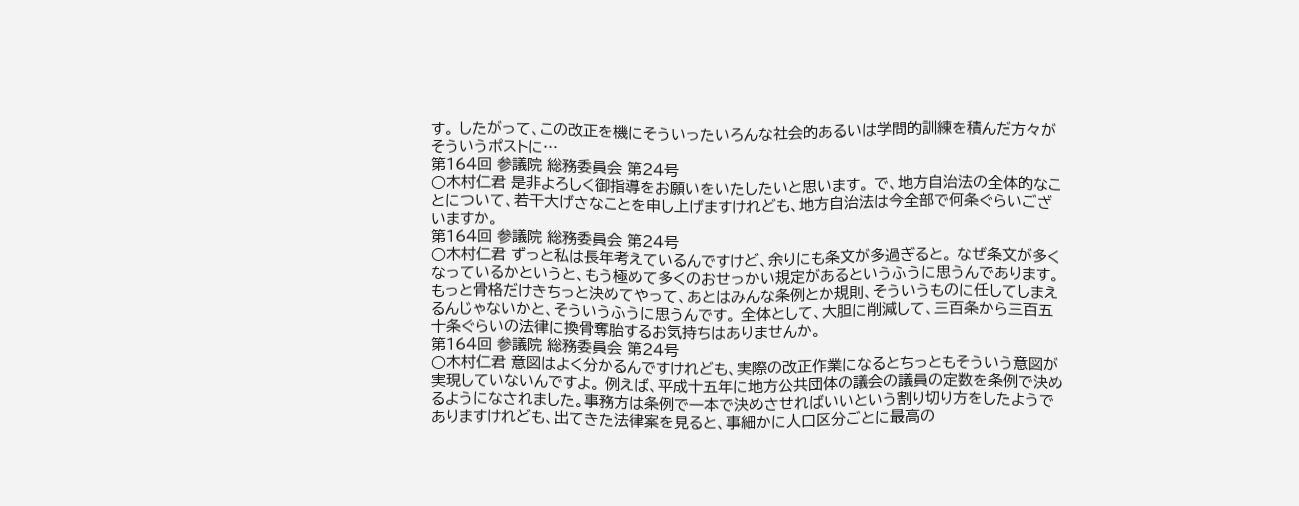す。 したがって、この改正を機にそういったいろんな社会的あるいは学問的訓練を積んだ方々がそういうポストに…
第164回 参議院 総務委員会 第24号
○木村仁君 是非よろしく御指導をお願いをいたしたいと思います。 で、地方自治法の全体的なことについて、若干大げさなことを申し上げますけれども、地方自治法は今全部で何条ぐらいございますか。
第164回 参議院 総務委員会 第24号
○木村仁君 ずっと私は長年考えているんですけど、余りにも条文が多過ぎると。 なぜ条文が多くなっているかというと、もう極めて多くのおせっかい規定があるというふうに思うんであります。もっと骨格だけきちっと決めてやって、あとはみんな条例とか規則、そういうものに任してしまえるんじゃないかと、そういうふうに思うんです。 全体として、大胆に削減して、三百条から三百五十条ぐらいの法律に換骨奪胎するお気持ちはありませんか。
第164回 参議院 総務委員会 第24号
○木村仁君 意図はよく分かるんですけれども、実際の改正作業になるとちっともそういう意図が実現していないんですよ。 例えば、平成十五年に地方公共団体の議会の議員の定数を条例で決めるようになされました。事務方は条例で一本で決めさせればいいという割り切り方をしたようでありますけれども、出てきた法律案を見ると、事細かに人口区分ごとに最高の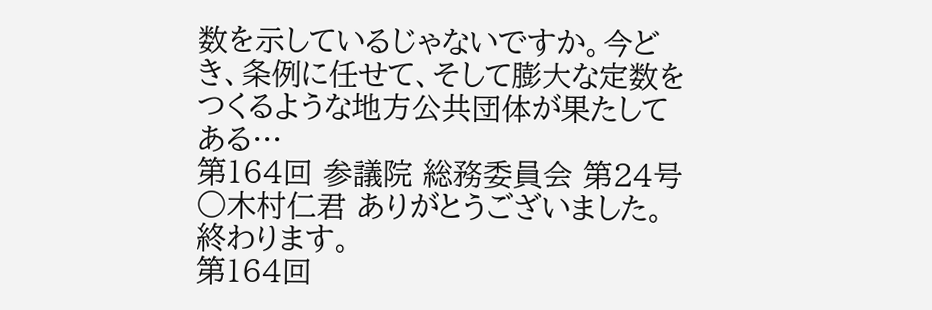数を示しているじゃないですか。今どき、条例に任せて、そして膨大な定数をつくるような地方公共団体が果たしてある…
第164回 参議院 総務委員会 第24号
○木村仁君 ありがとうございました。 終わります。
第164回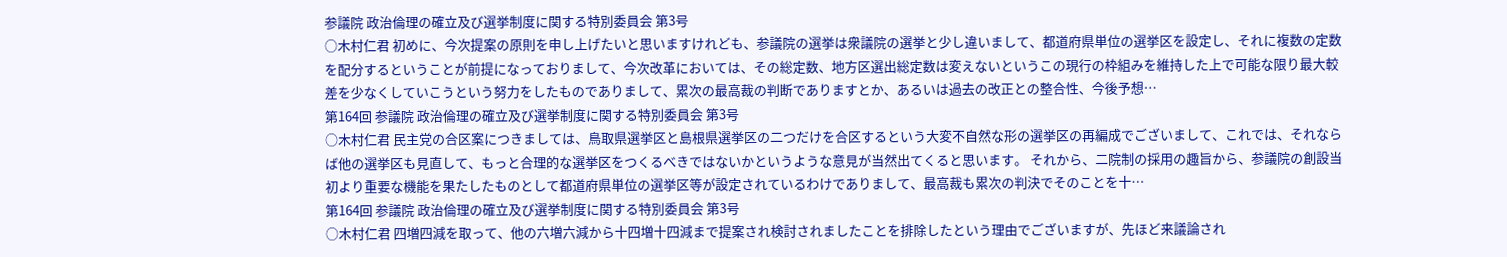参議院 政治倫理の確立及び選挙制度に関する特別委員会 第3号
○木村仁君 初めに、今次提案の原則を申し上げたいと思いますけれども、参議院の選挙は衆議院の選挙と少し違いまして、都道府県単位の選挙区を設定し、それに複数の定数を配分するということが前提になっておりまして、今次改革においては、その総定数、地方区選出総定数は変えないというこの現行の枠組みを維持した上で可能な限り最大較差を少なくしていこうという努力をしたものでありまして、累次の最高裁の判断でありますとか、あるいは過去の改正との整合性、今後予想…
第164回 参議院 政治倫理の確立及び選挙制度に関する特別委員会 第3号
○木村仁君 民主党の合区案につきましては、鳥取県選挙区と島根県選挙区の二つだけを合区するという大変不自然な形の選挙区の再編成でございまして、これでは、それならば他の選挙区も見直して、もっと合理的な選挙区をつくるべきではないかというような意見が当然出てくると思います。 それから、二院制の採用の趣旨から、参議院の創設当初より重要な機能を果たしたものとして都道府県単位の選挙区等が設定されているわけでありまして、最高裁も累次の判決でそのことを十…
第164回 参議院 政治倫理の確立及び選挙制度に関する特別委員会 第3号
○木村仁君 四増四減を取って、他の六増六減から十四増十四減まで提案され検討されましたことを排除したという理由でございますが、先ほど来議論され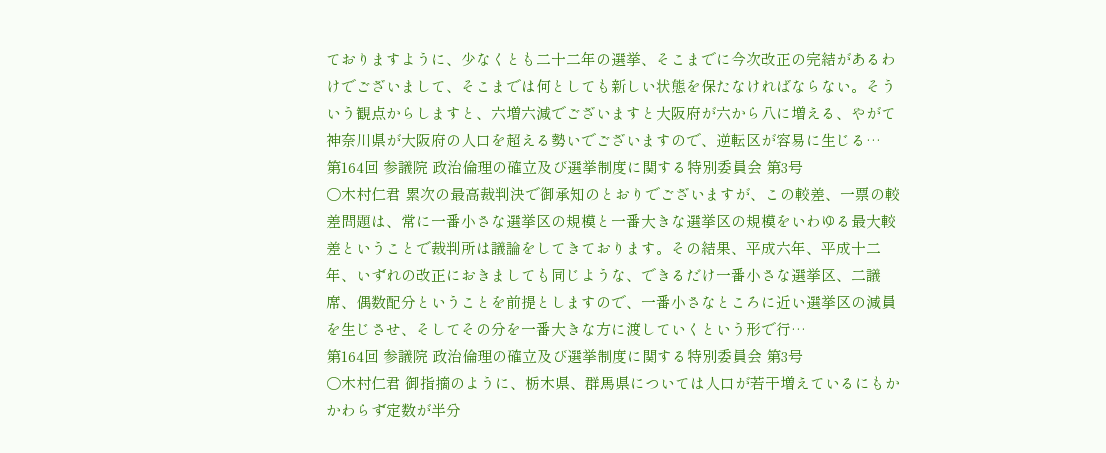ておりますように、少なくとも二十二年の選挙、そこまでに今次改正の完結があるわけでございまして、そこまでは何としても新しい状態を保たなければならない。そういう観点からしますと、六増六減でございますと大阪府が六から八に増える、やがて神奈川県が大阪府の人口を超える勢いでございますので、逆転区が容易に生じる…
第164回 参議院 政治倫理の確立及び選挙制度に関する特別委員会 第3号
○木村仁君 累次の最高裁判決で御承知のとおりでございますが、この較差、一票の較差問題は、常に一番小さな選挙区の規模と一番大きな選挙区の規模をいわゆる最大較差ということで裁判所は議論をしてきております。その結果、平成六年、平成十二年、いずれの改正におきましても同じような、できるだけ一番小さな選挙区、二議席、偶数配分ということを前提としますので、一番小さなところに近い選挙区の減員を生じさせ、そしてその分を一番大きな方に渡していくという形で行…
第164回 参議院 政治倫理の確立及び選挙制度に関する特別委員会 第3号
○木村仁君 御指摘のように、栃木県、群馬県については人口が若干増えているにもかかわらず定数が半分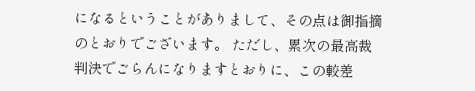になるということがありまして、その点は御指摘のとおりでございます。 ただし、累次の最高裁判決でごらんになりますとおりに、この較差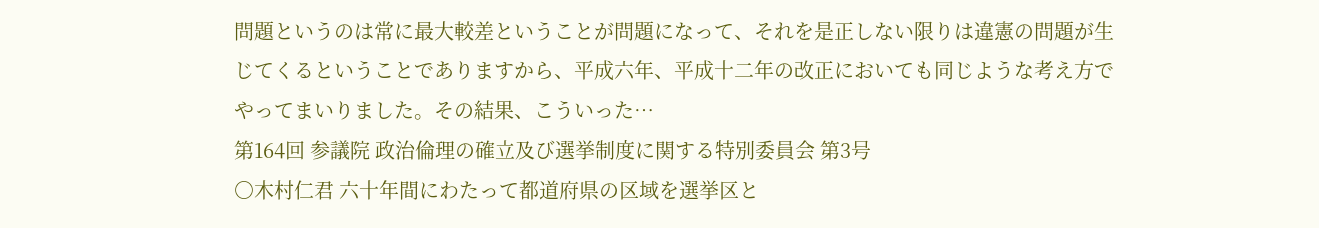問題というのは常に最大較差ということが問題になって、それを是正しない限りは違憲の問題が生じてくるということでありますから、平成六年、平成十二年の改正においても同じような考え方でやってまいりました。その結果、こういった…
第164回 参議院 政治倫理の確立及び選挙制度に関する特別委員会 第3号
○木村仁君 六十年間にわたって都道府県の区域を選挙区と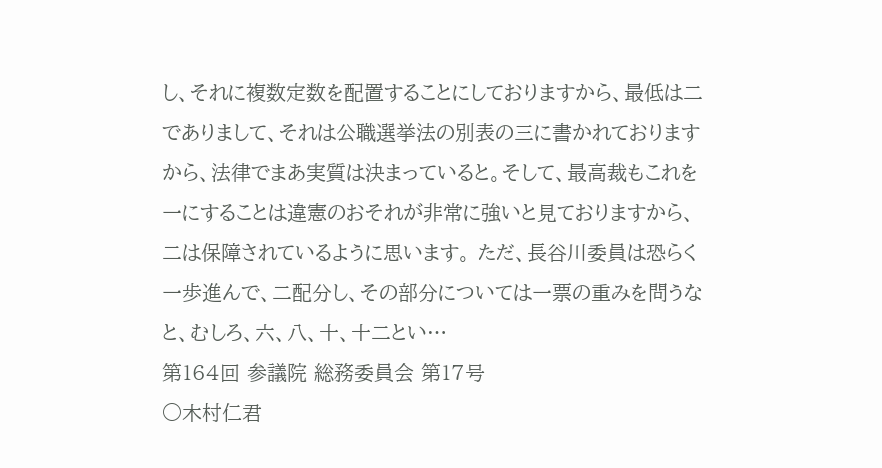し、それに複数定数を配置することにしておりますから、最低は二でありまして、それは公職選挙法の別表の三に書かれておりますから、法律でまあ実質は決まっていると。そして、最高裁もこれを一にすることは違憲のおそれが非常に強いと見ておりますから、二は保障されているように思います。 ただ、長谷川委員は恐らく一歩進んで、二配分し、その部分については一票の重みを問うなと、むしろ、六、八、十、十二とい…
第164回 参議院 総務委員会 第17号
○木村仁君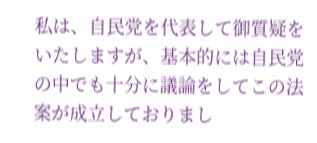私は、自民党を代表して御質疑をいたしますが、基本的には自民党の中でも十分に議論をしてこの法案が成立しておりまし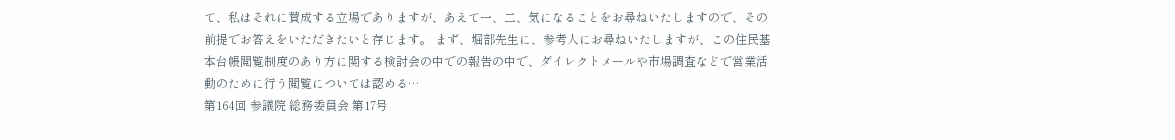て、私はそれに賛成する立場でありますが、あえて一、二、気になることをお尋ねいたしますので、その前提でお答えをいただきたいと存じます。 まず、堀部先生に、参考人にお尋ねいたしますが、この住民基本台帳閲覧制度のあり方に関する検討会の中での報告の中で、ダイレクトメールや市場調査などで営業活動のために行う閲覧については認める…
第164回 参議院 総務委員会 第17号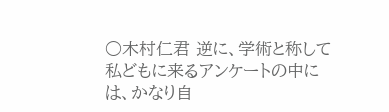○木村仁君 逆に、学術と称して私どもに来るアンケートの中には、かなり自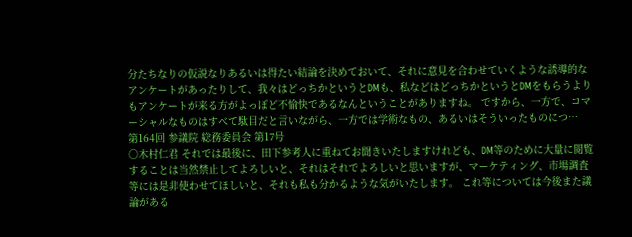分たちなりの仮説なりあるいは得たい結論を決めておいて、それに意見を合わせていくような誘導的なアンケートがあったりして、我々はどっちかというとDMも、私などはどっちかというとDMをもらうよりもアンケートが来る方がよっぽど不愉快であるなんということがありますね。 ですから、一方で、コマーシャルなものはすべて駄目だと言いながら、一方では学術なもの、あるいはそういったものにつ…
第164回 参議院 総務委員会 第17号
○木村仁君 それでは最後に、田下参考人に重ねてお聞きいたしますけれども、DM等のために大量に閲覧することは当然禁止してよろしいと、それはそれでよろしいと思いますが、マーケティング、市場調査等には是非使わせてほしいと、それも私も分かるような気がいたします。 これ等については今後また議論がある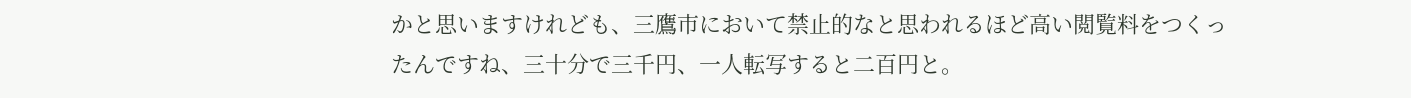かと思いますけれども、三鷹市において禁止的なと思われるほど高い閲覧料をつくったんですね、三十分で三千円、一人転写すると二百円と。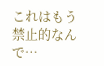これはもう禁止的なんで…